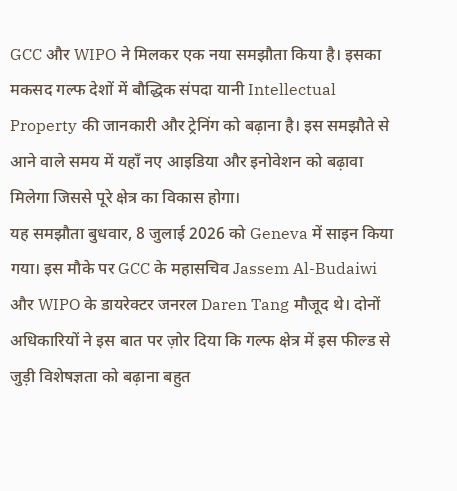GCC और WIPO ने मिलकर एक नया समझौता किया है। इसका मकसद गल्फ देशों में बौद्धिक संपदा यानी Intellectual Property की जानकारी और ट्रेनिंग को बढ़ाना है। इस समझौते से आने वाले समय में यहाँ नए आइडिया और इनोवेशन को बढ़ावा मिलेगा जिससे पूरे क्षेत्र का विकास होगा।
यह समझौता बुधवार, 8 जुलाई 2026 को Geneva में साइन किया गया। इस मौके पर GCC के महासचिव Jassem Al-Budaiwi और WIPO के डायरेक्टर जनरल Daren Tang मौजूद थे। दोनों अधिकारियों ने इस बात पर ज़ोर दिया कि गल्फ क्षेत्र में इस फील्ड से जुड़ी विशेषज्ञता को बढ़ाना बहुत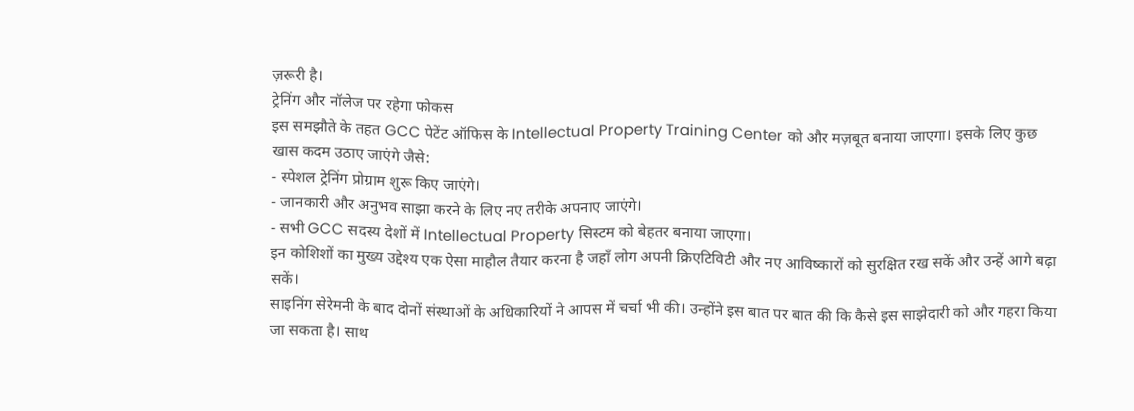ज़रूरी है।
ट्रेनिंग और नॉलेज पर रहेगा फोकस
इस समझौते के तहत GCC पेटेंट ऑफिस के Intellectual Property Training Center को और मज़बूत बनाया जाएगा। इसके लिए कुछ खास कदम उठाए जाएंगे जैसे:
- स्पेशल ट्रेनिंग प्रोग्राम शुरू किए जाएंगे।
- जानकारी और अनुभव साझा करने के लिए नए तरीके अपनाए जाएंगे।
- सभी GCC सदस्य देशों में Intellectual Property सिस्टम को बेहतर बनाया जाएगा।
इन कोशिशों का मुख्य उद्देश्य एक ऐसा माहौल तैयार करना है जहाँ लोग अपनी क्रिएटिविटी और नए आविष्कारों को सुरक्षित रख सकें और उन्हें आगे बढ़ा सकें।
साइनिंग सेरेमनी के बाद दोनों संस्थाओं के अधिकारियों ने आपस में चर्चा भी की। उन्होंने इस बात पर बात की कि कैसे इस साझेदारी को और गहरा किया जा सकता है। साथ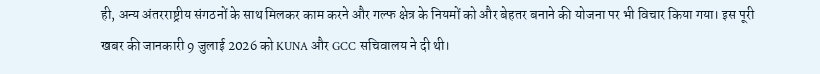ही, अन्य अंतरराष्ट्रीय संगठनों के साथ मिलकर काम करने और गल्फ क्षेत्र के नियमों को और बेहतर बनाने की योजना पर भी विचार किया गया। इस पूरी खबर की जानकारी 9 जुलाई 2026 को KUNA और GCC सचिवालय ने दी थी।